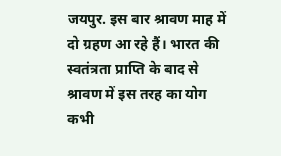जयपुर. इस बार श्रावण माह में दो ग्रहण आ रहे हैं। भारत की स्वतंत्रता प्राप्ति के बाद से श्रावण में इस तरह का योग कभी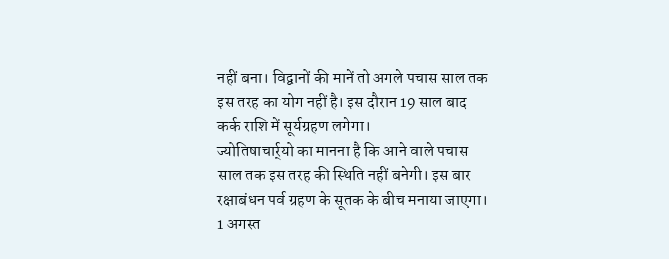नहीं बना। विद्वानों की मानें तो अगले पचास साल तक इस तरह का योग नहीं है। इस दौरान 19 साल बाद कर्क राशि में सूर्यग्रहण लगेगा।
ज्योतिषाचार्र्यो का मानना है कि आने वाले पचास साल तक इस तरह की स्थिति नहीं बनेगी। इस बार रक्षाबंधन पर्व ग्रहण के सूतक के बीच मनाया जाएगा। 1 अगस्त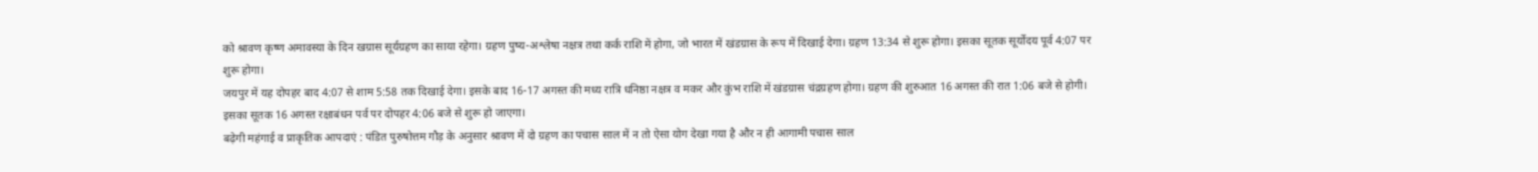को श्रावण कृष्ण अमावस्या के दिन खग्रास सूर्यग्रहण का साया रहेगा। ग्रहण पुष्य-अश्लेषा नक्षत्र तथा कर्क राशि में होगा, जो भारत में खंडग्रास के रूप में दिखाई देगा। ग्रहण 13:34 से शुरू होगा। इसका सूतक सूर्योदय पूर्व 4:07 पर शुरू होगा।
जयपुर में यह दोपहर बाद 4:07 से शाम 5:58 तक दिखाई देगा। इसके बाद 16-17 अगस्त की मध्य रात्रि धनिष्ठा नक्षत्र व मकर और कुंभ राशि में खंडग्रास चंद्रग्रहण होगा। ग्रहण की शुरुआत 16 अगस्त की रात 1:06 बजे से होगी। इसका सूतक 16 अगस्त रक्षाबंधन पर्व पर दोपहर 4:06 बजे से शुरू हो जाएगा।
बढ़ेगी महंगाई व प्राकृतिक आपदाएं : पंडित पुरुषोत्तम गौड़ के अनुसार श्रावण में दो ग्रहण का पचास साल में न तो ऐसा योग देखा गया है और न ही आगामी पचास साल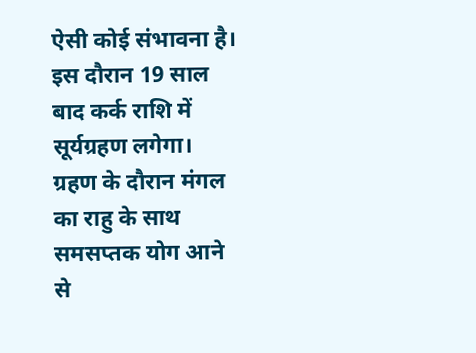ऐसी कोई संभावना है। इस दौरान 19 साल बाद कर्क राशि में सूर्यग्रहण लगेगा। ग्रहण के दौरान मंगल का राहु के साथ समसप्तक योग आने से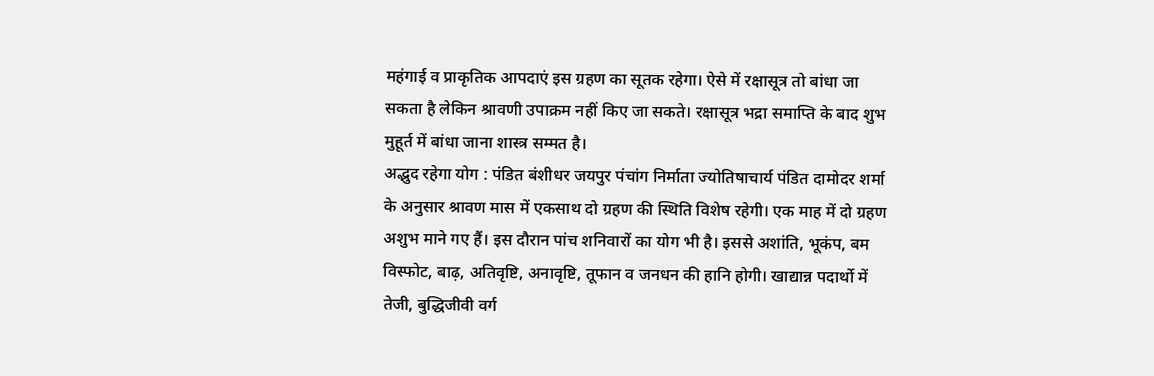महंगाई व प्राकृतिक आपदाएं इस ग्रहण का सूतक रहेगा। ऐसे में रक्षासूत्र तो बांधा जा सकता है लेकिन श्रावणी उपाक्रम नहीं किए जा सकते। रक्षासूत्र भद्रा समाप्ति के बाद शुभ मुहूर्त में बांधा जाना शास्त्र सम्मत है।
अद्भुद रहेगा योग : पंडित बंशीधर जयपुर पंचांग निर्माता ज्योतिषाचार्य पंडित दामोदर शर्मा के अनुसार श्रावण मास में एकसाथ दो ग्रहण की स्थिति विशेष रहेगी। एक माह में दो ग्रहण अशुभ माने गए हैं। इस दौरान पांच शनिवारों का योग भी है। इससे अशांति, भूकंप, बम विस्फोट, बाढ़, अतिवृष्टि, अनावृष्टि, तूफान व जनधन की हानि होगी। खाद्यान्न पदार्थो में तेजी, बुद्धिजीवी वर्ग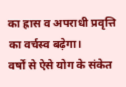का ह्रास व अपराधी प्रवृत्ति का वर्चस्व बढ़ेगा।
वर्षों से ऐसे योग के संकेत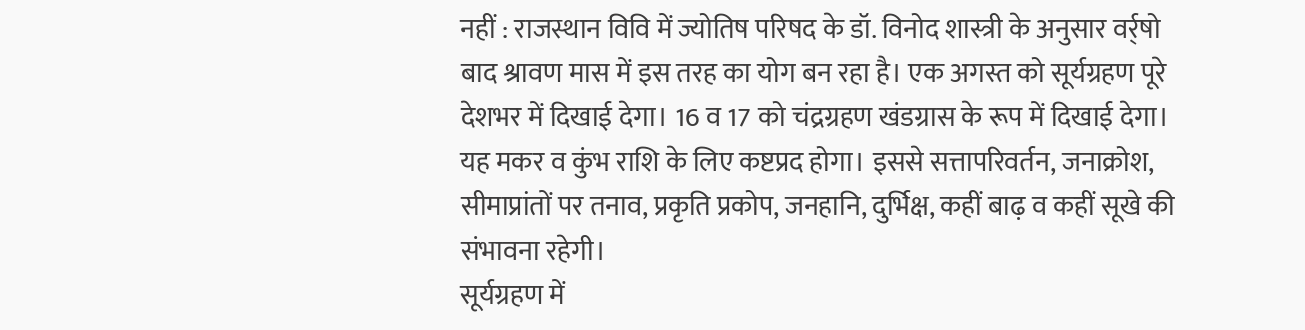नहीं : राजस्थान विवि में ज्योतिष परिषद के डॉ. विनोद शास्त्री के अनुसार वर्र्षो बाद श्रावण मास में इस तरह का योग बन रहा है। एक अगस्त को सूर्यग्रहण पूरे देशभर में दिखाई देगा। 16 व 17 को चंद्रग्रहण खंडग्रास के रूप में दिखाई देगा। यह मकर व कुंभ राशि के लिए कष्टप्रद होगा। इससे सत्तापरिवर्तन, जनाक्रोश, सीमाप्रांतों पर तनाव, प्रकृति प्रकोप, जनहानि, दुर्भिक्ष, कहीं बाढ़ व कहीं सूखे की संभावना रहेगी।
सूर्यग्रहण में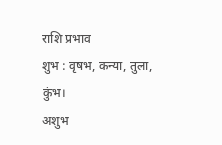राशि प्रभाव
शुभ : वृषभ, कन्या, तुला, कुंभ।
अशुभ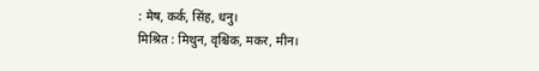: मेष, कर्क, सिंह, धनु।
मिश्रित : मिथुन, वृश्चिक, मकर, मीन।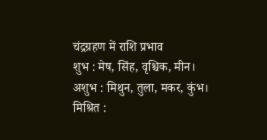चंद्रग्रहण में राशि प्रभाव
शुभ : मेष, सिंह, वृश्चिक, मीन।
अशुभ : मिथुन, तुला, मकर, कुंभ।
मिश्रित :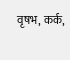वृषभ, कर्क,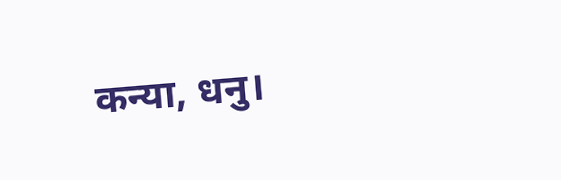कन्या, धनु।